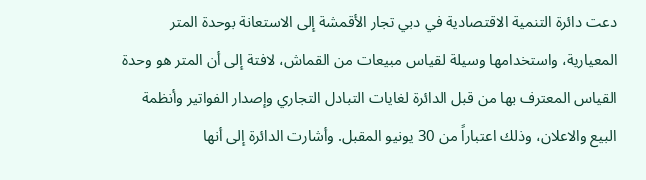دعت دائرة التنمية الاقتصادية في دبي تجار الأقمشة إلى الاستعانة بوحدة المتر المعيارية، واستخدامها وسيلة لقياس مبيعات من القماش، لافتة إلى أن المتر هو وحدة القياس المعترف بها من قبل الدائرة لغايات التبادل التجاري وإصدار الفواتير وأنظمة البيع والاعلان، وذلك اعتباراً من 30 يونيو المقبل. وأشارت الدائرة إلى أنها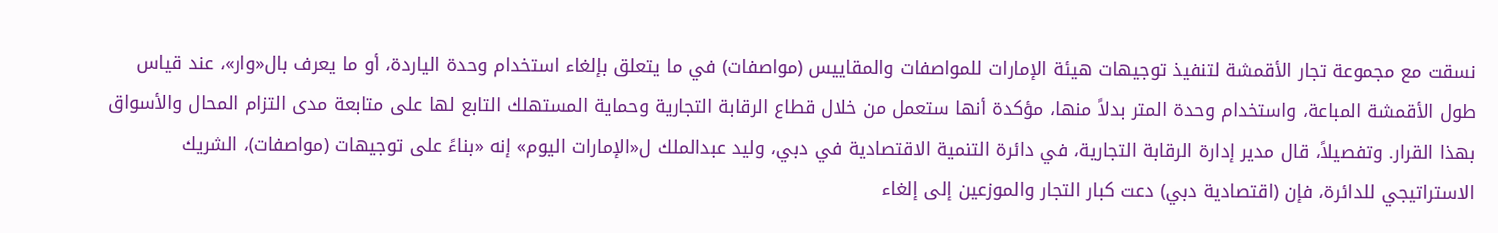نسقت مع مجموعة تجار الأقمشة لتنفيذ توجيهات هيئة الإمارات للمواصفات والمقاييس (مواصفات) في ما يتعلق بإلغاء استخدام وحدة الياردة، أو ما يعرف بال«وار»، عند قياس طول الأقمشة المباعة، واستخدام وحدة المتر بدلاً منها، مؤكدة أنها ستعمل من خلال قطاع الرقابة التجارية وحماية المستهلك التابع لها على متابعة مدى التزام المحال والأسواق بهذا القرار. وتفصيلاً، قال مدير إدارة الرقابة التجارية، في دائرة التنمية الاقتصادية في دبي، وليد عبدالملك ل«الإمارات اليوم» إنه «بناءً على توجيهات (مواصفات)، الشريك الاستراتيجي للدائرة، فإن (اقتصادية دبي) دعت كبار التجار والموزعين إلى إلغاء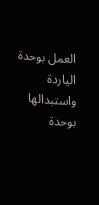العمل بوحدة الياردة واستبدالها بوحدة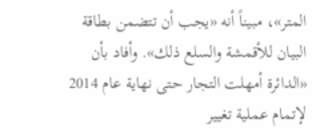المتر»، مبيناً أنه «يجب أن تتضمن بطاقة البيان للأقمشة والسلع ذلك». وأفاد بأن «الدائرة أمهلت التجار حتى نهاية عام 2014 لإتمام عملية تغيير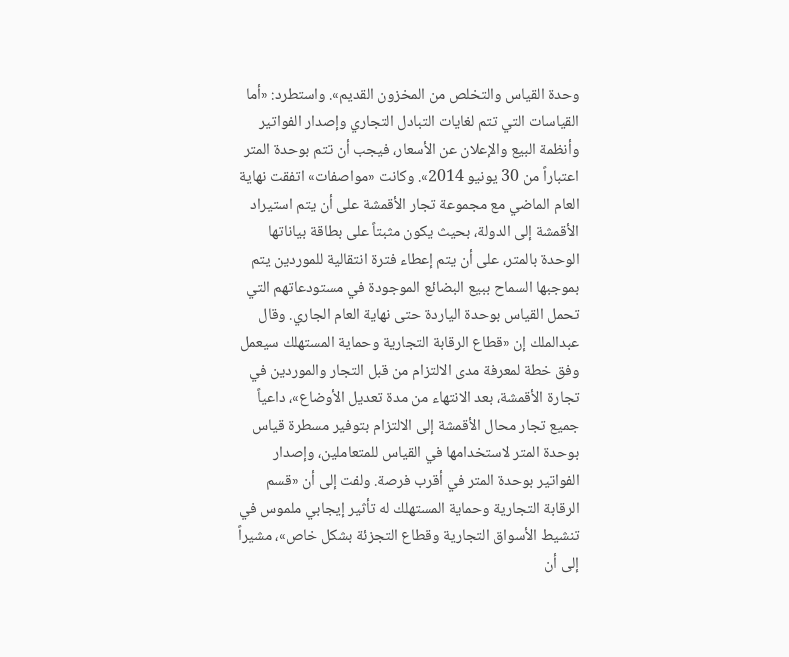وحدة القياس والتخلص من المخزون القديم». واستطرد: «أما القياسات التي تتم لغايات التبادل التجاري وإصدار الفواتير وأنظمة البيع والإعلان عن الأسعار، فيجب أن تتم بوحدة المتر اعتباراً من 30 يونيو 2014». وكانت «مواصفات» اتفقت نهاية العام الماضي مع مجموعة تجار الأقمشة على أن يتم استيراد الأقمشة إلى الدولة، بحيث يكون مثبتاً على بطاقة بياناتها الوحدة بالمتر، على أن يتم إعطاء فترة انتقالية للموردين يتم بموجبها السماح ببيع البضائع الموجودة في مستودعاتهم التي تحمل القياس بوحدة الياردة حتى نهاية العام الجاري. وقال عبدالملك إن «قطاع الرقابة التجارية وحماية المستهلك سيعمل وفق خطة لمعرفة مدى الالتزام من قبل التجار والموردين في تجارة الأقمشة، بعد الانتهاء من مدة تعديل الأوضاع»، داعياً جميع تجار محال الأقمشة إلى الالتزام بتوفير مسطرة قياس بوحدة المتر لاستخدامها في القياس للمتعاملين، وإصدار الفواتير بوحدة المتر في أقرب فرصة. ولفت إلى أن «قسم الرقابة التجارية وحماية المستهلك له تأثير إيجابي ملموس في تنشيط الأسواق التجارية وقطاع التجزئة بشكل خاص»، مشيراً إلى أن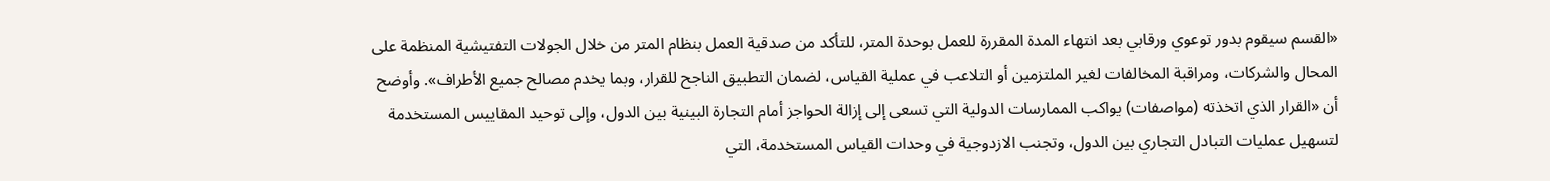«القسم سيقوم بدور توعوي ورقابي بعد انتهاء المدة المقررة للعمل بوحدة المتر، للتأكد من صدقية العمل بنظام المتر من خلال الجولات التفتيشية المنظمة على المحال والشركات، ومراقبة المخالفات لغير الملتزمين أو التلاعب في عملية القياس، لضمان التطبيق الناجح للقرار، وبما يخدم مصالح جميع الأطراف». وأوضح أن «القرار الذي اتخذته (مواصفات) يواكب الممارسات الدولية التي تسعى إلى إزالة الحواجز أمام التجارة البينية بين الدول، وإلى توحيد المقاييس المستخدمة لتسهيل عمليات التبادل التجاري بين الدول، وتجنب الازدوجية في وحدات القياس المستخدمة، التي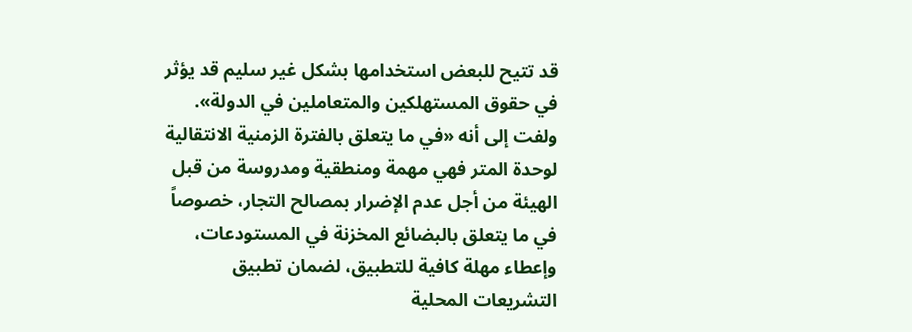قد تتيح للبعض استخدامها بشكل غير سليم قد يؤثر في حقوق المستهلكين والمتعاملين في الدولة». ولفت إلى أنه «في ما يتعلق بالفترة الزمنية الانتقالية لوحدة المتر فهي مهمة ومنطقية ومدروسة من قبل الهيئة من أجل عدم الإضرار بمصالح التجار، خصوصاً في ما يتعلق بالبضائع المخزنة في المستودعات، وإعطاء مهلة كافية للتطبيق، لضمان تطبيق التشريعات المحلية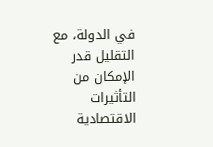في الدولة، مع التقليل قدر الإمكان من التأثيرات الاقتصادية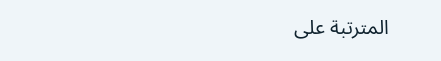المترتبة على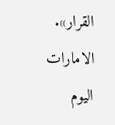القرار». الامارات اليوم